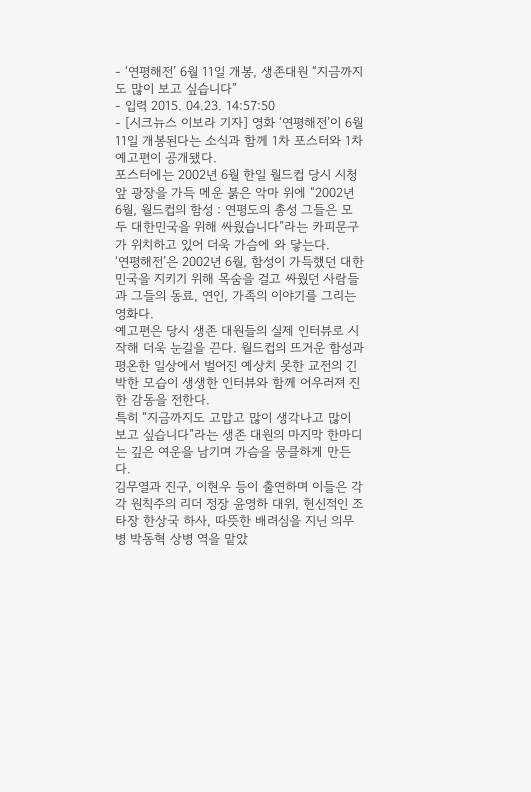- ‘연평해전’ 6월 11일 개봉, 생존대원 “지금까지도 많이 보고 싶습니다”
- 입력 2015. 04.23. 14:57:50
- [시크뉴스 이보라 기자] 영화 ‘연평해전’이 6월 11일 개봉된다는 소식과 함께 1차 포스터와 1차 예고편이 공개됐다.
포스터에는 2002년 6월 한일 월드컵 당시 시청 앞 광장을 가득 메운 붉은 악마 위에 “2002년 6월, 월드컵의 함성 : 연평도의 총성 그들은 모두 대한민국을 위해 싸웠습니다”라는 카피문구가 위치하고 있어 더욱 가슴에 와 닿는다.
‘연평해전’은 2002년 6월, 함성이 가득했던 대한민국을 지키기 위해 목숨을 걸고 싸웠던 사람들과 그들의 동료, 연인, 가족의 이야기를 그리는 영화다.
예고편은 당시 생존 대원들의 실제 인터뷰로 시작해 더욱 눈길을 끈다. 월드컵의 뜨거운 함성과 평온한 일상에서 벌어진 예상치 못한 교전의 긴박한 모습이 생생한 인터뷰와 함께 어우러져 진한 감동을 전한다.
특히 “지금까지도 고맙고 많이 생각나고 많이 보고 싶습니다”라는 생존 대원의 마지막 한마디는 깊은 여운을 남기며 가슴을 뭉클하게 만든다.
김무열과 진구, 이현우 등이 출연하며 이들은 각각 원칙주의 리더 정장 윤영하 대위, 헌신적인 조타장 한상국 하사, 따뜻한 배려심을 지닌 의무병 박동혁 상병 역을 맡았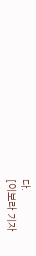다.
[이보라 기자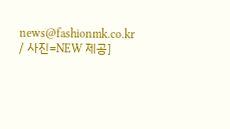news@fashionmk.co.kr / 사진=NEW 제공]